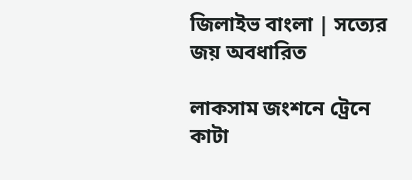জিলাইভ বাংলা | সত্যের জয় অবধারিত

লাকসাম জংশনে ট্রেনে কাটা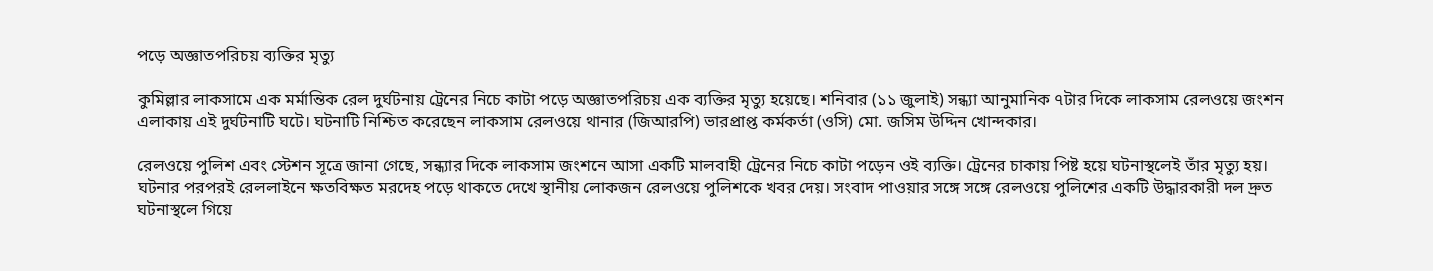পড়ে অজ্ঞাতপরিচয় ব্যক্তির মৃত্যু

কুমিল্লার লাকসামে এক মর্মান্তিক রেল দুর্ঘটনায় ট্রেনের নিচে কাটা পড়ে অজ্ঞাতপরিচয় এক ব্যক্তির মৃত্যু হয়েছে। শনিবার (১১ জুলাই) সন্ধ্যা আনুমানিক ৭টার দিকে লাকসাম রেলওয়ে জংশন এলাকায় এই দুর্ঘটনাটি ঘটে। ঘটনাটি নিশ্চিত করেছেন লাকসাম রেলওয়ে থানার (জিআরপি) ভারপ্রাপ্ত কর্মকর্তা (ওসি) মো. জসিম উদ্দিন খোন্দকার।

রেলওয়ে পুলিশ এবং স্টেশন সূত্রে জানা গেছে, সন্ধ্যার দিকে লাকসাম জংশনে আসা একটি মালবাহী ট্রেনের নিচে কাটা পড়েন ওই ব্যক্তি। ট্রেনের চাকায় পিষ্ট হয়ে ঘটনাস্থলেই তাঁর মৃত্যু হয়। ঘটনার পরপরই রেললাইনে ক্ষতবিক্ষত মরদেহ পড়ে থাকতে দেখে স্থানীয় লোকজন রেলওয়ে পুলিশকে খবর দেয়। সংবাদ পাওয়ার সঙ্গে সঙ্গে রেলওয়ে পুলিশের একটি উদ্ধারকারী দল দ্রুত ঘটনাস্থলে গিয়ে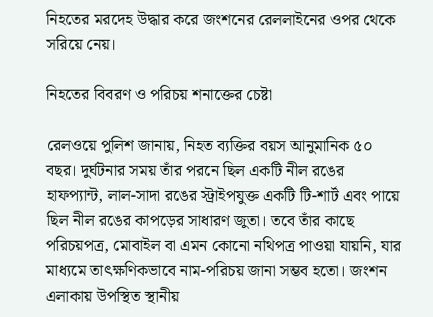নিহতের মরদেহ উদ্ধার করে জংশনের রেললাইনের ওপর থেকে সরিয়ে নেয়।

নিহতের বিবরণ ও পরিচয় শনাক্তের চেষ্টা

রেলওয়ে পুলিশ জানায়, নিহত ব্যক্তির বয়স আনুমানিক ৫০ বছর। দুর্ঘটনার সময় তাঁর পরনে ছিল একটি নীল রঙের হাফপ্যান্ট, লাল-সাদা রঙের স্ট্রাইপযুক্ত একটি টি-শার্ট এবং পায়ে ছিল নীল রঙের কাপড়ের সাধারণ জুতা। তবে তাঁর কাছে পরিচয়পত্র, মোবাইল বা এমন কোনো নথিপত্র পাওয়া যায়নি, যার মাধ্যমে তাৎক্ষণিকভাবে নাম-পরিচয় জানা সম্ভব হতো। জংশন এলাকায় উপস্থিত স্থানীয়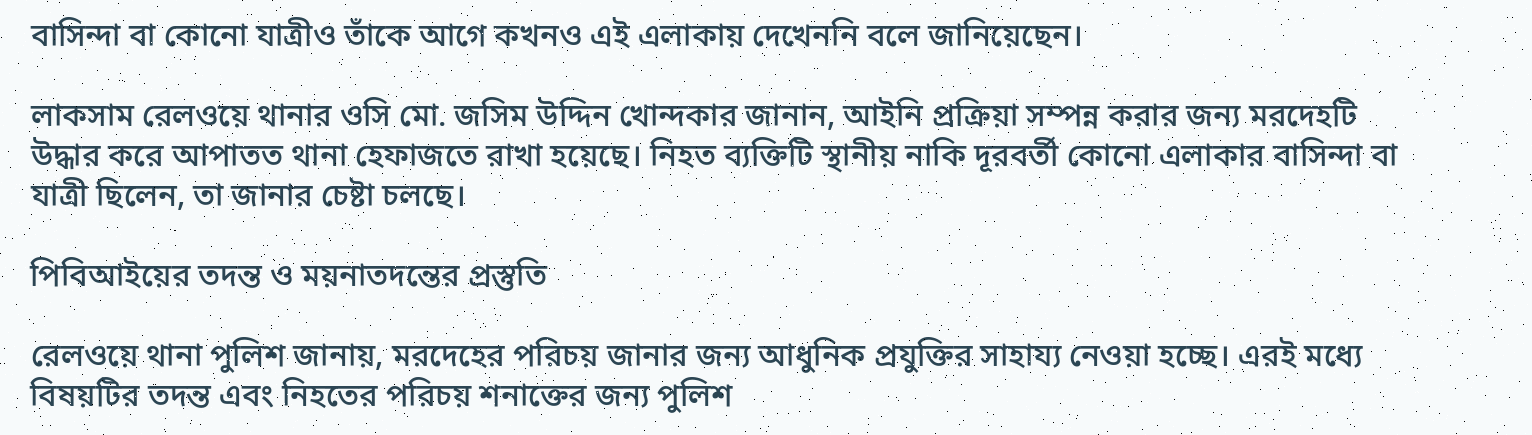বাসিন্দা বা কোনো যাত্রীও তাঁকে আগে কখনও এই এলাকায় দেখেননি বলে জানিয়েছেন।

লাকসাম রেলওয়ে থানার ওসি মো. জসিম উদ্দিন খোন্দকার জানান, আইনি প্রক্রিয়া সম্পন্ন করার জন্য মরদেহটি উদ্ধার করে আপাতত থানা হেফাজতে রাখা হয়েছে। নিহত ব্যক্তিটি স্থানীয় নাকি দূরবর্তী কোনো এলাকার বাসিন্দা বা যাত্রী ছিলেন, তা জানার চেষ্টা চলছে।

পিবিআইয়ের তদন্ত ও ময়নাতদন্তের প্রস্তুতি

রেলওয়ে থানা পুলিশ জানায়, মরদেহের পরিচয় জানার জন্য আধুনিক প্রযুক্তির সাহায্য নেওয়া হচ্ছে। এরই মধ্যে বিষয়টির তদন্ত এবং নিহতের পরিচয় শনাক্তের জন্য পুলিশ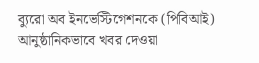ব্যুরো অব ইনভেস্টিগেশনকে (পিবিআই) আনুষ্ঠানিকভাবে খবর দেওয়া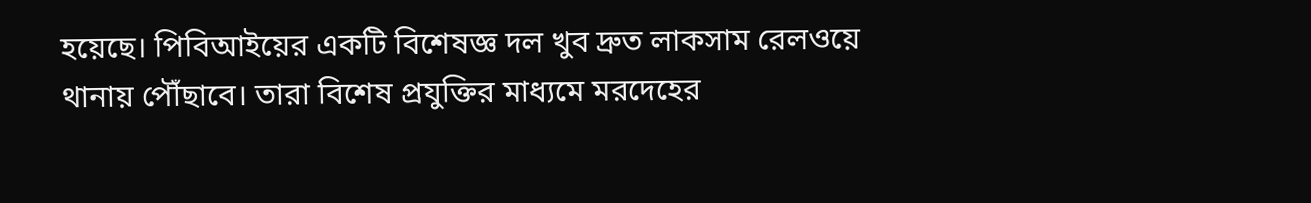হয়েছে। পিবিআইয়ের একটি বিশেষজ্ঞ দল খুব দ্রুত লাকসাম রেলওয়ে থানায় পৌঁছাবে। তারা বিশেষ প্রযুক্তির মাধ্যমে মরদেহের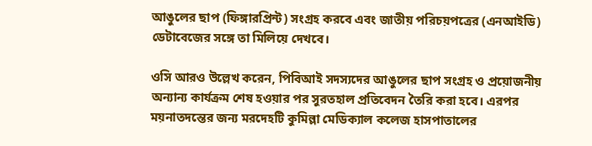আঙুলের ছাপ (ফিঙ্গারপ্রিন্ট) সংগ্রহ করবে এবং জাতীয় পরিচয়পত্রের (এনআইডি) ডেটাবেজের সঙ্গে তা মিলিয়ে দেখবে।

ওসি আরও উল্লেখ করেন, পিবিআই সদস্যদের আঙুলের ছাপ সংগ্রহ ও প্রয়োজনীয় অন্যান্য কার্যক্রম শেষ হওয়ার পর সুরতহাল প্রতিবেদন তৈরি করা হবে। এরপর ময়নাতদন্তের জন্য মরদেহটি কুমিল্লা মেডিক্যাল কলেজ হাসপাতালের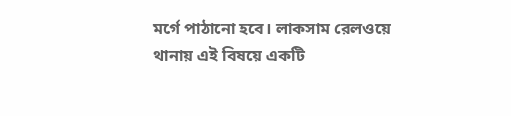মর্গে পাঠানো হবে। লাকসাম রেলওয়ে থানায় এই বিষয়ে একটি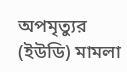অপমৃত্যুর (ইউডি) মামলা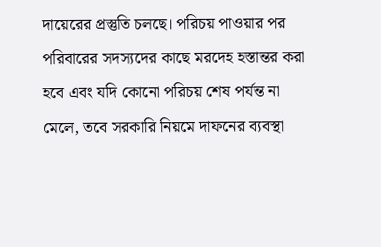দায়েরের প্রস্তুতি চলছে। পরিচয় পাওয়ার পর পরিবারের সদস্যদের কাছে মরদেহ হস্তান্তর করা হবে এবং যদি কোনো পরিচয় শেষ পর্যন্ত না মেলে, তবে সরকারি নিয়মে দাফনের ব্যবস্থা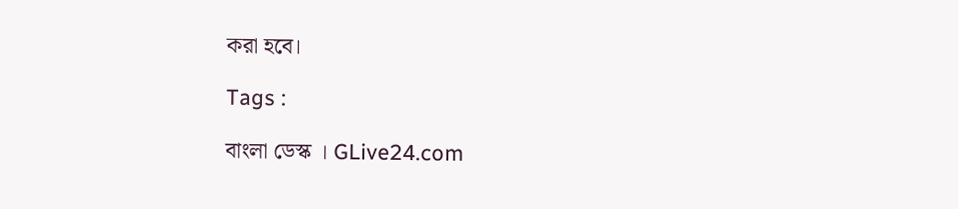করা হবে।

Tags :

বাংলা ডেস্ক । GLive24.com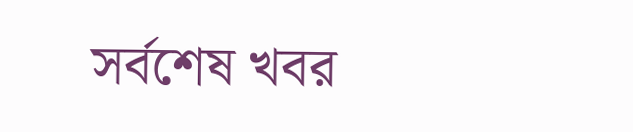সর্বশেষ খবর